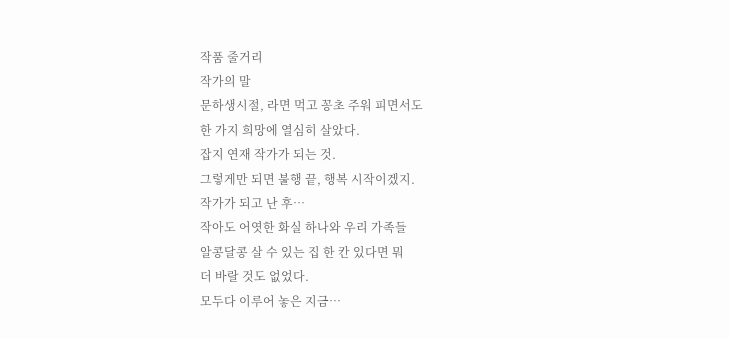작품 줄거리
작가의 말
문하생시절, 라면 먹고 꽁초 주워 피면서도
한 가지 희망에 열심히 살았다.
잡지 연재 작가가 되는 것.
그렇게만 되면 불행 끝, 행복 시작이겠지.
작가가 되고 난 후…
작아도 어엿한 화실 하나와 우리 가족들
알콩달콩 살 수 있는 집 한 칸 있다면 뭐
더 바랄 것도 없었다.
모두다 이루어 놓은 지금…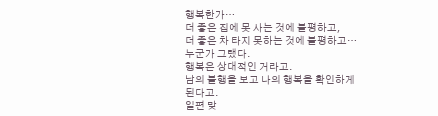행복한가…
더 좋은 집에 못 사는 것에 불평하고,
더 좋은 차 타지 못하는 것에 불평하고…
누군가 그랬다.
행복은 상대적인 거라고.
남의 불행을 보고 나의 행복을 확인하게
된다고.
일편 맞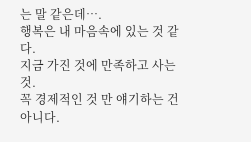는 말 같은데….
행복은 내 마음속에 있는 것 같다.
지금 가진 것에 만족하고 사는 것.
꼭 경제적인 것 만 얘기하는 건 아니다.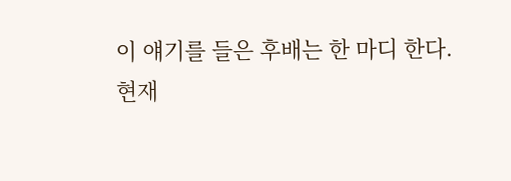이 얘기를 들은 후배는 한 마디 한다.
현재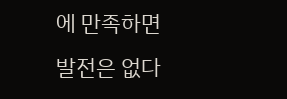에 만족하면 발전은 없다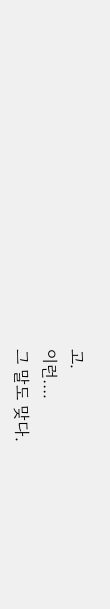고.
이런….
그 말도 맞다.